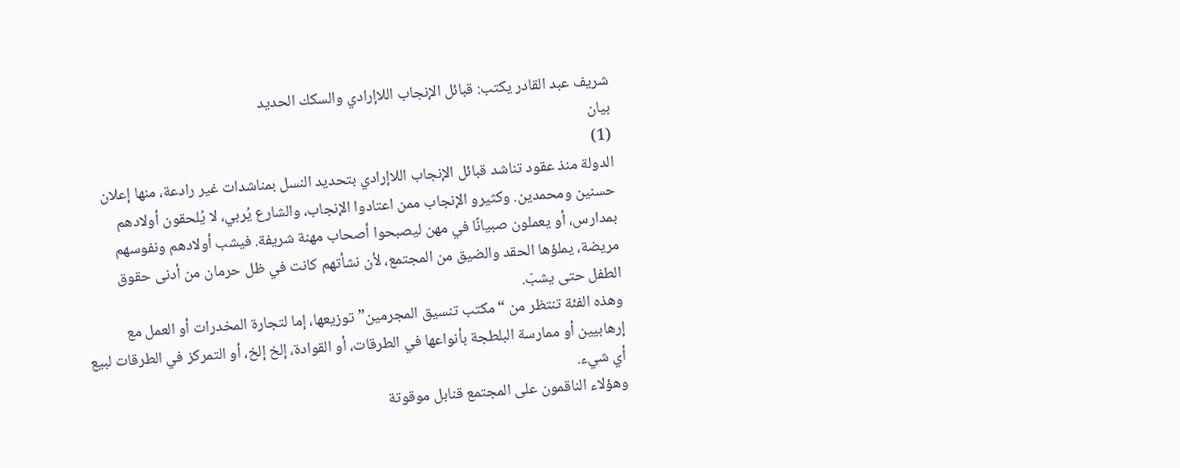شريف عبد القادر يكتب: قبائل الإنجاب اللاإرادي والسكك الحديد
بيان
(1)
الدولة منذ عقود تناشد قبائل الإنجاب اللاإرادي بتحديد النسل بمناشدات غير رادعة، منها إعلان حسنين ومحمدين. وكثيرو الإنجاب ممن اعتادوا الإنجاب، والشارع يُربي، لا يُلحقون أولادهم بمدارس، أو يعملون صبيانًا في مهن ليصبحوا أصحاب مهنة شريفة. فيشب أولادهم ونفوسهم مريضة، يملؤها الحقد والضيق من المجتمع، لأن نشأتهم كانت في ظل حرمان من أدنى حقوق الطفل حتى يشبّ.
وهذه الفئة تنتظر من “مكتب تنسيق المجرمين” توزيعها، إما لتجارة المخدرات أو العمل مع إرهابيين أو ممارسة البلطجة بأنواعها في الطرقات، أو القوادة، إلخ إلخ، أو التمركز في الطرقات لبيع أي شيء.
وهؤلاء الناقمون على المجتمع قنابل موقوتة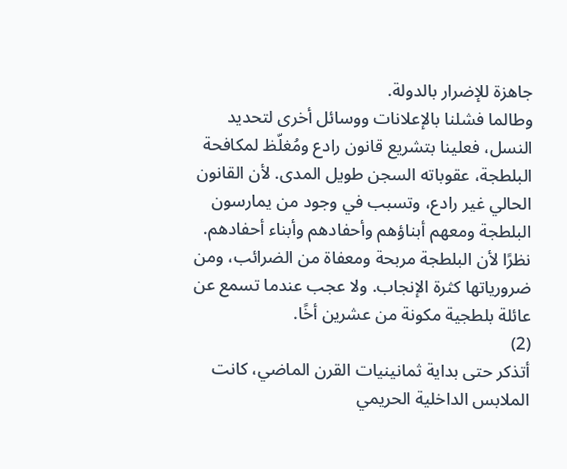جاهزة للإضرار بالدولة.
وطالما فشلنا بالإعلانات ووسائل أخرى لتحديد النسل، فعلينا بتشريع قانون رادع ومُغلّظ لمكافحة البلطجة، عقوباته السجن طويل المدى. لأن القانون الحالي غير رادع، وتسبب في وجود من يمارسون البلطجة ومعهم أبناؤهم وأحفادهم وأبناء أحفادهم.
نظرًا لأن البلطجة مربحة ومعفاة من الضرائب، ومن ضرورياتها كثرة الإنجاب. ولا عجب عندما تسمع عن عائلة بلطجية مكونة من عشرين أخًا.
(2)
أتذكر حتى بداية ثمانينيات القرن الماضي، كانت الملابس الداخلية الحريمي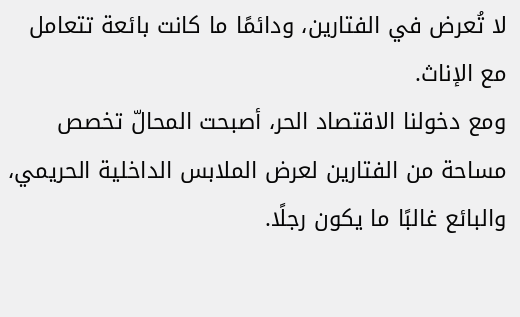لا تُعرض في الفتارين، ودائمًا ما كانت بائعة تتعامل مع الإناث.
ومع دخولنا الاقتصاد الحر، أصبحت المحالّ تخصص مساحة من الفتارين لعرض الملابس الداخلية الحريمي، والبائع غالبًا ما يكون رجلًا.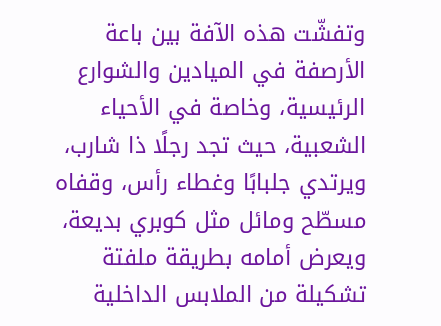وتفشّت هذه الآفة بين باعة الأرصفة في الميادين والشوارع الرئيسية، وخاصة في الأحياء الشعبية، حيث تجد رجلًا ذا شارب، ويرتدي جلبابًا وغطاء رأس، وقفاه مسطّح ومائل مثل كوبري بديعة، ويعرض أمامه بطريقة ملفتة تشكيلة من الملابس الداخلية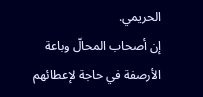الحريمي.
إن أصحاب المحالّ وباعة الأرصفة في حاجة لإعطائهم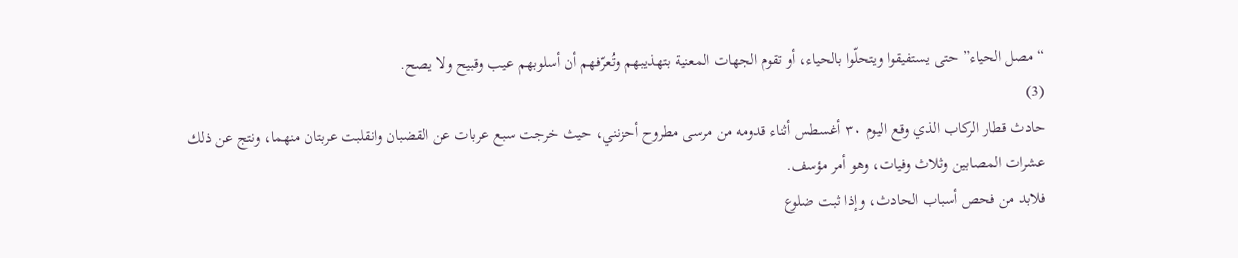“مصل الحياء” حتى يستفيقوا ويتحلّوا بالحياء، أو تقوم الجهات المعنية بتهذيبهم وتُعرّفهم أن أسلوبهم عيب وقبيح ولا يصح.
(3)
حادث قطار الركاب الذي وقع اليوم ٣٠ أغسطس أثناء قدومه من مرسى مطروح أحزنني، حيث خرجت سبع عربات عن القضبان وانقلبت عربتان منهما، ونتج عن ذلك عشرات المصابين وثلاث وفيات، وهو أمر مؤسف.
فلابد من فحص أسباب الحادث، وإذا ثبت ضلوع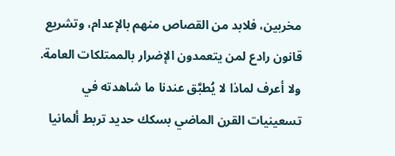مخربين، فلابد من القصاص منهم بالإعدام، وتشريع قانون رادع لمن يتعمدون الإضرار بالممتلكات العامة.
ولا أعرف لماذا لا يُطبَّق عندنا ما شاهدته في تسعينيات القرن الماضي بسكك حديد تربط ألمانيا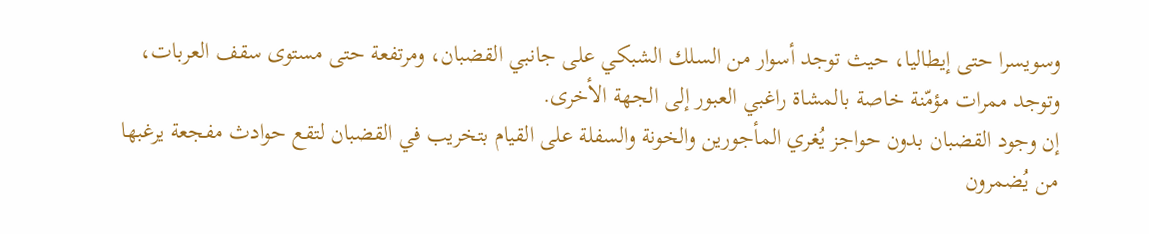وسويسرا حتى إيطاليا، حيث توجد أسوار من السلك الشبكي على جانبي القضبان، ومرتفعة حتى مستوى سقف العربات، وتوجد ممرات مؤمّنة خاصة بالمشاة راغبي العبور إلى الجهة الأخرى.
إن وجود القضبان بدون حواجز يُغري المأجورين والخونة والسفلة على القيام بتخريب في القضبان لتقع حوادث مفجعة يرغبها من يُضمرون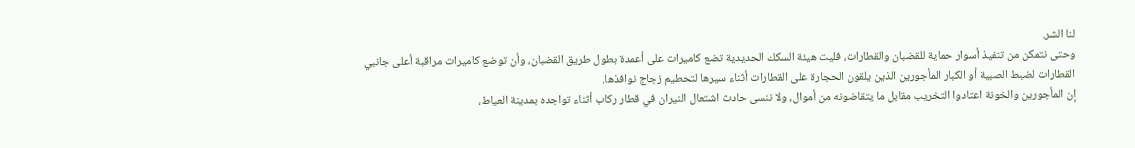لنا الشر.
وحتى نتمكن من تنفيذ أسوار حماية للقضبان والقطارات، فليت هيئة السكك الحديدية تضع كاميرات على أعمدة بطول طريق القضبان، وأن توضع كاميرات مراقبة أعلى جانبي القطارات لضبط الصبية أو الكبار المأجورين الذين يلقون الحجارة على القطارات أثناء سيرها لتحطيم زجاج نوافذها.
إن المأجورين والخونة اعتادوا التخريب مقابل ما يتقاضونه من أموال، ولا ننسى حادث اشتعال النيران في قطار ركاب أثناء تواجده بمدينة العياط،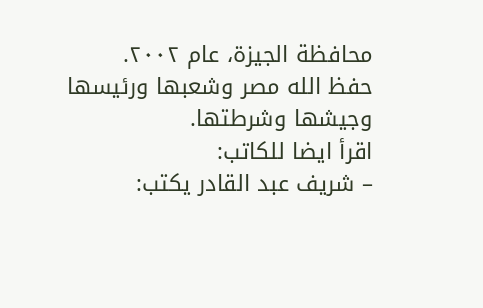محافظة الجيزة، عام ٢٠٠٢.
حفظ الله مصر وشعبها ورئيسها وجيشها وشرطتها.
اقرأ ايضا للكاتب:
– شريف عبد القادر يكتب: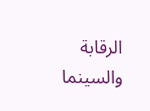الرقابة والسينما